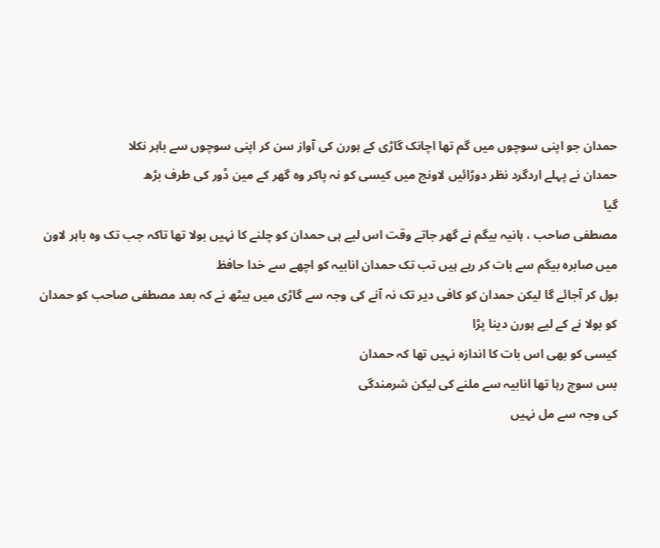حمدان جو اپنی سوچوں میں گم تھا اچانک گاڑی کے ہورن کی آواز سن کر اپنی سوچوں سے باہر نکلا
حمدان نے پہلے اردگرد نظر دوڑائیں لاونج میں کیسی کو نہ پاکر وہ گھر کے مین ڈور کی طرف بڑھ
گیا
مصطفی صاحب ، ہانیہ بیگم نے گھر جاتے وقت اس لیے ہی حمدان کو چلنے کا نہیں بولا تھا تاکہ جب تک وہ باہر لاون میں صابرہ بیگم سے بات کر رہے ہیں تب تک حمدان انابیہ کو اچھے سے خدا حافظ
بول کر آجائے گا لیکن حمدان کو کافی دیر تک نہ آنے کی وجہ سے گاڑی میں بیٹھ نے کہ بعد مصطفی صاحب کو حمدان کو بولا نے کے لیے ہورن دینا پڑا
کیسی کو بھی اس بات کا اندازہ نہیں تھا کہ حمدان
بس سوچ رہا تھا انابیہ سے ملنے کی لیکن شرمندگی
کی وجہ سے مل نہیں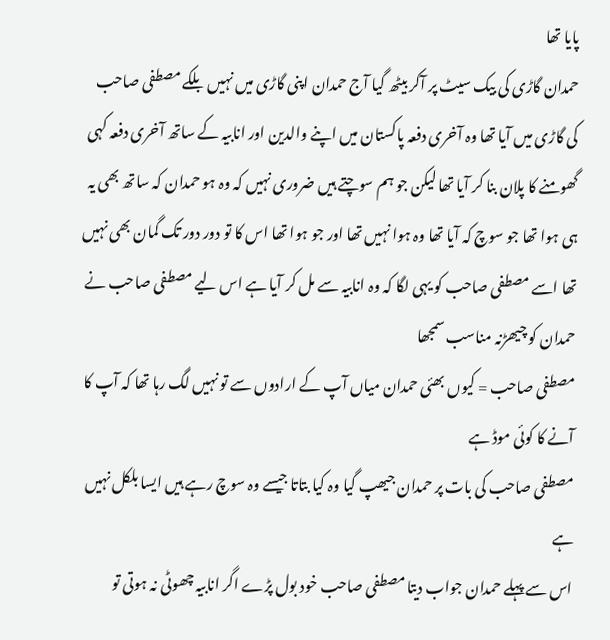پایا تھا
حمدان گاڑی کی بیک سیٹ پر آکر بیٹھ گیا آج حمدان اپنی گاڑی میں نہیں بلکے مصطفی صاحب کی گاڑی میں آیا تھا وہ آخری دفعہ پاکستان میں اپنے والدین اور انابیہ کے ساتھ آخری دفعہ کہی گھومنے کا پلان بنا کر آیا تھا لیکن جو ہم سوچتے ہیں ضروری نہیں کہ وہ ہو حمدان کہ ساتھ بھی یہ ہی ہوا تھا جو سوچ کہ آیا تھا وہ ہوا نہیں تھا اور جو ہوا تھا اس کا تو دور دور تک گمان بھی نہیں تھا اسے مصطفی صاحب کو یہی لگا کہ وہ انابیہ سے مل کر آیا ہے اس لیے مصطفی صاحب نے حمدان کو چیھڑنہ مناسب سمجھا
مصطفی صاحب = کیوں بھئی حمدان میاں آپ کے ارادوں سے تو نہیں لگ رہا تھا کہ آپ کا آنے کا کوئی موڈ ہے
مصطفی صاحب کی بات پر حمدان جیھپ گیا وہ کیا بتاتا جیسے وہ سوچ رہے ہیں ایسا بلکل نہیں ہے
اس سے پہلے حمدان جواب دیتا مصطفی صاحب خود بول پڑے اگر انابیہ چھوٹی نہ ہوتی تو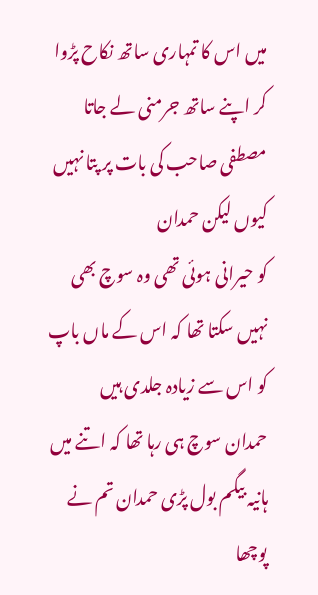میں اس کا تمہاری ساتھ نکاح پڑوا کر اپنے ساتھ جرمنی لے جاتا
مصطفی صاحب کی بات پر پتا نہیں کیوں لیکن حمدان
کو حیرانی ہوئی تھی وہ سوچ بھی نہیں سکتا تھا کہ اس کے ماں باپ کو اس سے زیادہ جلدی ہیں
حمدان سوچ ہی رہا تھا کہ اتنے میں ہانیہ بیگم بول پڑی حمدان تم نے پوچھا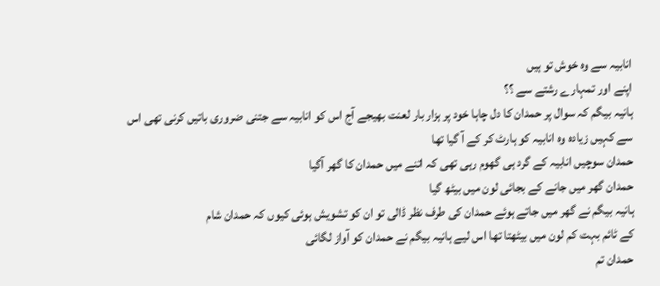انابیہ سے وہ خوش تو ہیں
اپنے اور تمہارے رشتے سے ؟؟
ہانیہ بیگم کہ سوال پر حمدان کا دل چاہا خود پر ہزار بار لعنت بھیجے آج اس کو انابیہ سے جتنی ضروری باتیں کرنی تھی اس سے کہیں زیادہ وہ انابیہ کو ہارٹ کر کے آ گیا تھا
حمدان سوچیں انابیہ کے گرد ہی گھوم رہی تھی کہ اتنے میں حمدان کا گھر آگیا
حمدان گھر میں جانے کے بجائی لون میں بیٹھ گیا
ہانیہ بیگم نے گھر میں جاتے ہوئے حمدان کی طرف نظر ڈالی تو ان کو تشویش ہوئی کیوں کہ حمدان شام
کے ٹائم بہت کم لون میں بیٹھتا تھا اس لیے ہانیہ بیگم نے حمدان کو آواز لگائی
حمدان تم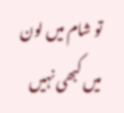تو شام میں لون میں کبھی نہیں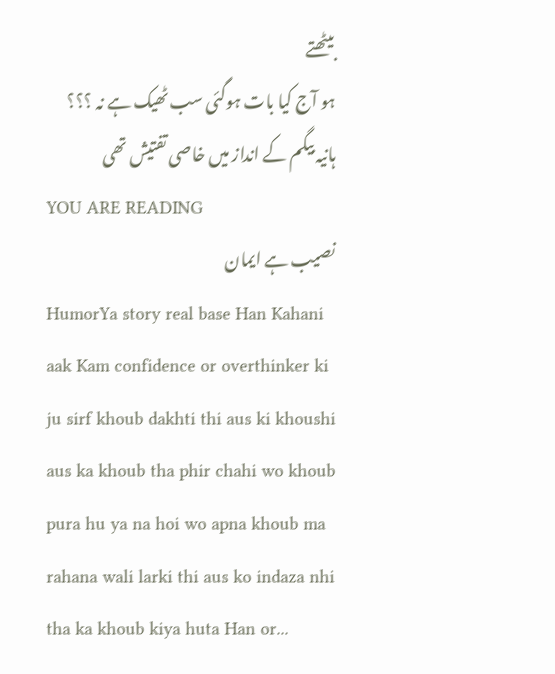بیٹھتے
ہو آج کیا بات ہوگئی سب ٹھیک ہے نہ ؟؟؟
ہانیہ بیگم کے انداز میں خاصی تفتیش تھی
YOU ARE READING
نصیب ہے ایمان
HumorYa story real base Han Kahani aak Kam confidence or overthinker ki ju sirf khoub dakhti thi aus ki khoushi aus ka khoub tha phir chahi wo khoub pura hu ya na hoi wo apna khoub ma rahana wali larki thi aus ko indaza nhi tha ka khoub kiya huta Han or...